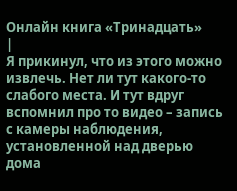Онлайн книга «Тринадцать»
|
Я прикинул, что из этого можно извлечь. Нет ли тут какого-то слабого места. И тут вдруг вспомнил про то видео – запись с камеры наблюдения, установленной над дверью дома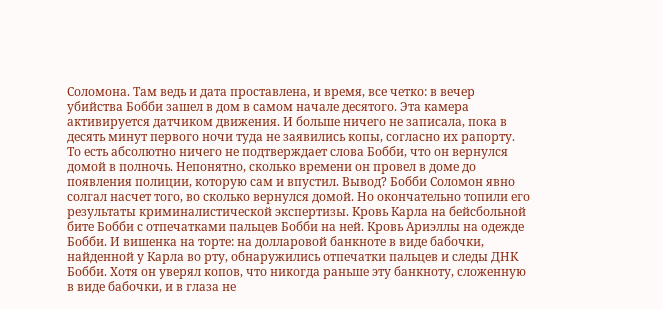Соломона. Там ведь и дата проставлена, и время, все четко: в вечер убийства Бобби зашел в дом в самом начале десятого. Эта камера активируется датчиком движения. И больше ничего не записала, пока в десять минут первого ночи туда не заявились копы, согласно их рапорту. То есть абсолютно ничего не подтверждает слова Бобби, что он вернулся домой в полночь. Непонятно, сколько времени он провел в доме до появления полиции, которую сам и впустил. Вывод? Бобби Соломон явно солгал насчет того, во сколько вернулся домой. Но окончательно топили его результаты криминалистической экспертизы. Кровь Карла на бейсбольной бите Бобби с отпечатками пальцев Бобби на ней. Кровь Ариэллы на одежде Бобби. И вишенка на торте: на долларовой банкноте в виде бабочки, найденной у Карла во рту, обнаружились отпечатки пальцев и следы ДНК Бобби. Хотя он уверял копов, что никогда раньше эту банкноту, сложенную в виде бабочки, и в глаза не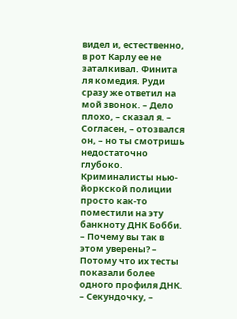видел и, естественно, в рот Карлу ее не заталкивал. Финита ля комедия. Руди сразу же ответил на мой звонок. – Дело плохо, – сказал я. – Согласен, – отозвался он, – но ты смотришь недостаточно глубоко. Криминалисты нью-йоркской полиции просто как-то поместили на эту банкноту ДНК Бобби. – Почему вы так в этом уверены? – Потому что их тесты показали более одного профиля ДНК. – Секундочку, –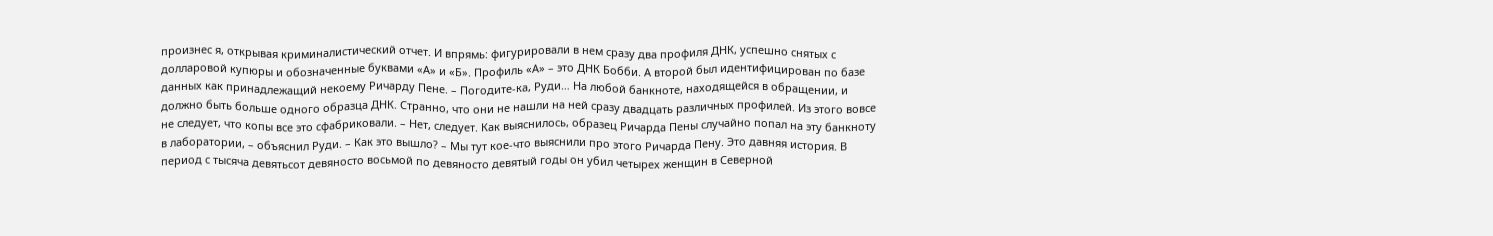произнес я, открывая криминалистический отчет. И впрямь: фигурировали в нем сразу два профиля ДНК, успешно снятых с долларовой купюры и обозначенные буквами «А» и «Б». Профиль «А» – это ДНК Бобби. А второй был идентифицирован по базе данных как принадлежащий некоему Ричарду Пене. – Погодите-ка, Руди… На любой банкноте, находящейся в обращении, и должно быть больше одного образца ДНК. Странно, что они не нашли на ней сразу двадцать различных профилей. Из этого вовсе не следует, что копы все это сфабриковали. – Нет, следует. Как выяснилось, образец Ричарда Пены случайно попал на эту банкноту в лаборатории, – объяснил Руди. – Как это вышло? – Мы тут кое-что выяснили про этого Ричарда Пену. Это давняя история. В период с тысяча девятьсот девяносто восьмой по девяносто девятый годы он убил четырех женщин в Северной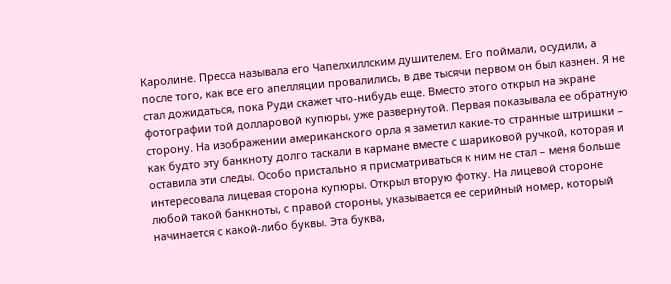Каролине. Пресса называла его Чапелхиллским душителем. Его поймали, осудили, а после того, как все его апелляции провалились, в две тысячи первом он был казнен. Я не стал дожидаться, пока Руди скажет что-нибудь еще. Вместо этого открыл на экране фотографии той долларовой купюры, уже развернутой. Первая показывала ее обратную сторону. На изображении американского орла я заметил какие-то странные штришки – как будто эту банкноту долго таскали в кармане вместе с шариковой ручкой, которая и оставила эти следы. Особо пристально я присматриваться к ним не стал – меня больше интересовала лицевая сторона купюры. Открыл вторую фотку. На лицевой стороне любой такой банкноты, с правой стороны, указывается ее серийный номер, который начинается с какой-либо буквы. Эта буква,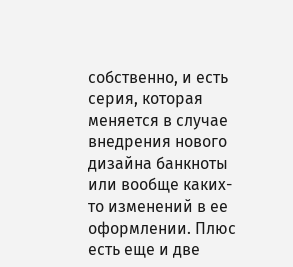собственно, и есть серия, которая меняется в случае внедрения нового дизайна банкноты или вообще каких-то изменений в ее оформлении. Плюс есть еще и две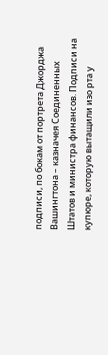подписи, по бокам от портрета Джорджа Вашингтона – казначея Соединенных Штатов и министра финансов. Подписи на купюре, которую вытащили изо рта у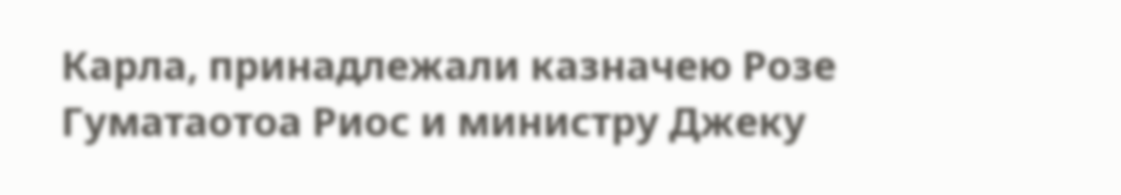Карла, принадлежали казначею Розе Гуматаотоа Риос и министру Джеку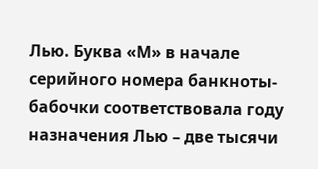Лью. Буква «М» в начале серийного номера банкноты-бабочки соответствовала году назначения Лью – две тысячи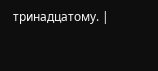тринадцатому. |